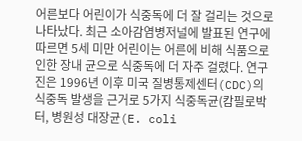어른보다 어린이가 식중독에 더 잘 걸리는 것으로 나타났다. 최근 소아감염병저널에 발표된 연구에 따르면 5세 미만 어린이는 어른에 비해 식품으로 인한 장내 균으로 식중독에 더 자주 걸렸다. 연구진은 1996년 이후 미국 질병통제센터(CDC)의 식중독 발생을 근거로 5가지 식중독균(캄필로박터, 병원성 대장균(E. coli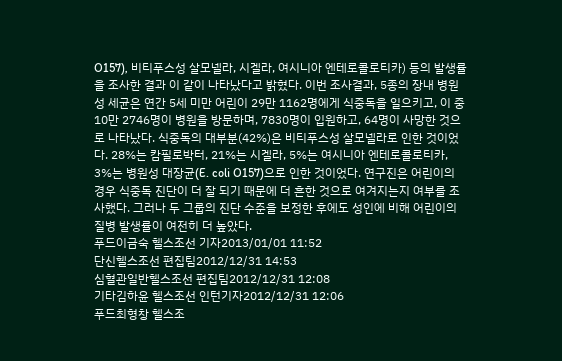O157), 비티푸스성 살모넬라, 시겔라, 여시니아 엔테로콜로티카) 등의 발생률을 조사한 결과 이 같이 나타났다고 밝혔다. 이번 조사결과, 5종의 장내 병원성 세균은 연간 5세 미만 어린이 29만 1162명에게 식중독을 일으키고, 이 중 10만 2746명이 병원을 방문하며, 7830명이 입원하고, 64명이 사망한 것으로 나타났다. 식중독의 대부분(42%)은 비티푸스성 살모넬라로 인한 것이었다. 28%는 캄필로박터, 21%는 시겔라, 5%는 여시니아 엔테로콜로티카, 3%는 병원성 대장균(E. coli O157)으로 인한 것이었다. 연구진은 어린이의 경우 식중독 진단이 더 잘 되기 때문에 더 흔한 것으로 여겨지는지 여부를 조사했다. 그러나 두 그룹의 진단 수준을 보정한 후에도 성인에 비해 어린이의 질병 발생률이 여전히 더 높았다.
푸드이금숙 헬스조선 기자2013/01/01 11:52
단신헬스조선 편집팀2012/12/31 14:53
심혈관일반헬스조선 편집팀2012/12/31 12:08
기타김하윤 헬스조선 인턴기자2012/12/31 12:06
푸드최형창 헬스조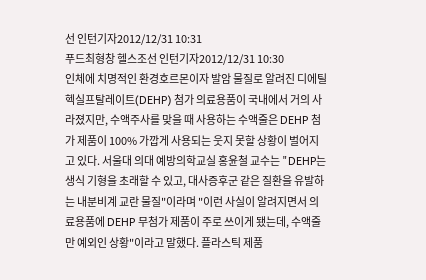선 인턴기자2012/12/31 10:31
푸드최형창 헬스조선 인턴기자2012/12/31 10:30
인체에 치명적인 환경호르몬이자 발암 물질로 알려진 디에틸헥실프탈레이트(DEHP) 첨가 의료용품이 국내에서 거의 사라졌지만, 수액주사를 맞을 때 사용하는 수액줄은 DEHP 첨가 제품이 100% 가깝게 사용되는 웃지 못할 상황이 벌어지고 있다. 서울대 의대 예방의학교실 홍윤철 교수는 "DEHP는 생식 기형을 초래할 수 있고, 대사증후군 같은 질환을 유발하는 내분비계 교란 물질"이라며 "이런 사실이 알려지면서 의료용품에 DEHP 무첨가 제품이 주로 쓰이게 됐는데, 수액줄만 예외인 상황"이라고 말했다. 플라스틱 제품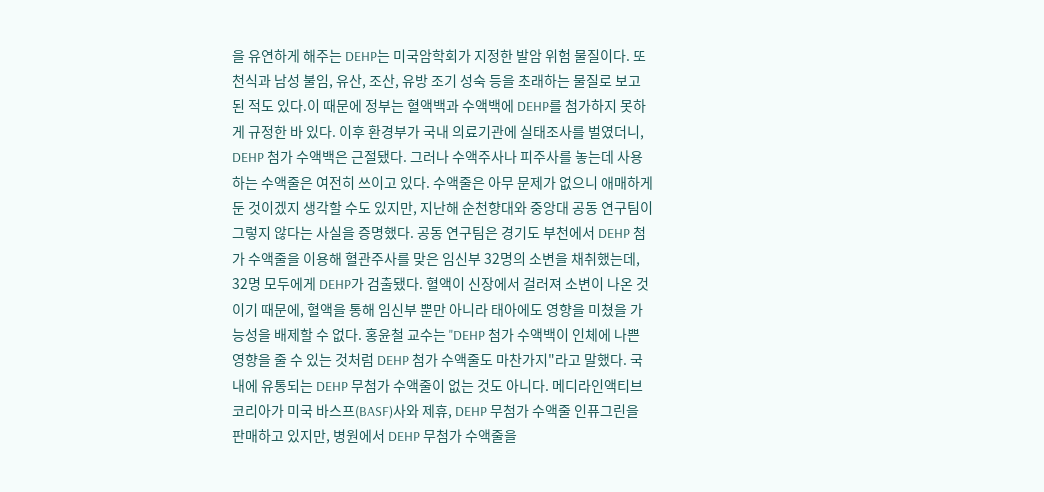을 유연하게 해주는 DEHP는 미국암학회가 지정한 발암 위험 물질이다. 또 천식과 남성 불임, 유산, 조산, 유방 조기 성숙 등을 초래하는 물질로 보고된 적도 있다.이 때문에 정부는 혈액백과 수액백에 DEHP를 첨가하지 못하게 규정한 바 있다. 이후 환경부가 국내 의료기관에 실태조사를 벌였더니, DEHP 첨가 수액백은 근절됐다. 그러나 수액주사나 피주사를 놓는데 사용하는 수액줄은 여전히 쓰이고 있다. 수액줄은 아무 문제가 없으니 애매하게 둔 것이겠지 생각할 수도 있지만, 지난해 순천향대와 중앙대 공동 연구팀이 그렇지 않다는 사실을 증명했다. 공동 연구팀은 경기도 부천에서 DEHP 첨가 수액줄을 이용해 혈관주사를 맞은 임신부 32명의 소변을 채취했는데, 32명 모두에게 DEHP가 검출됐다. 혈액이 신장에서 걸러져 소변이 나온 것이기 때문에, 혈액을 통해 임신부 뿐만 아니라 태아에도 영향을 미쳤을 가능성을 배제할 수 없다. 홍윤철 교수는 "DEHP 첨가 수액백이 인체에 나쁜 영향을 줄 수 있는 것처럼 DEHP 첨가 수액줄도 마찬가지"라고 말했다. 국내에 유통되는 DEHP 무첨가 수액줄이 없는 것도 아니다. 메디라인액티브코리아가 미국 바스프(BASF)사와 제휴, DEHP 무첨가 수액줄 인퓨그린을 판매하고 있지만, 병원에서 DEHP 무첨가 수액줄을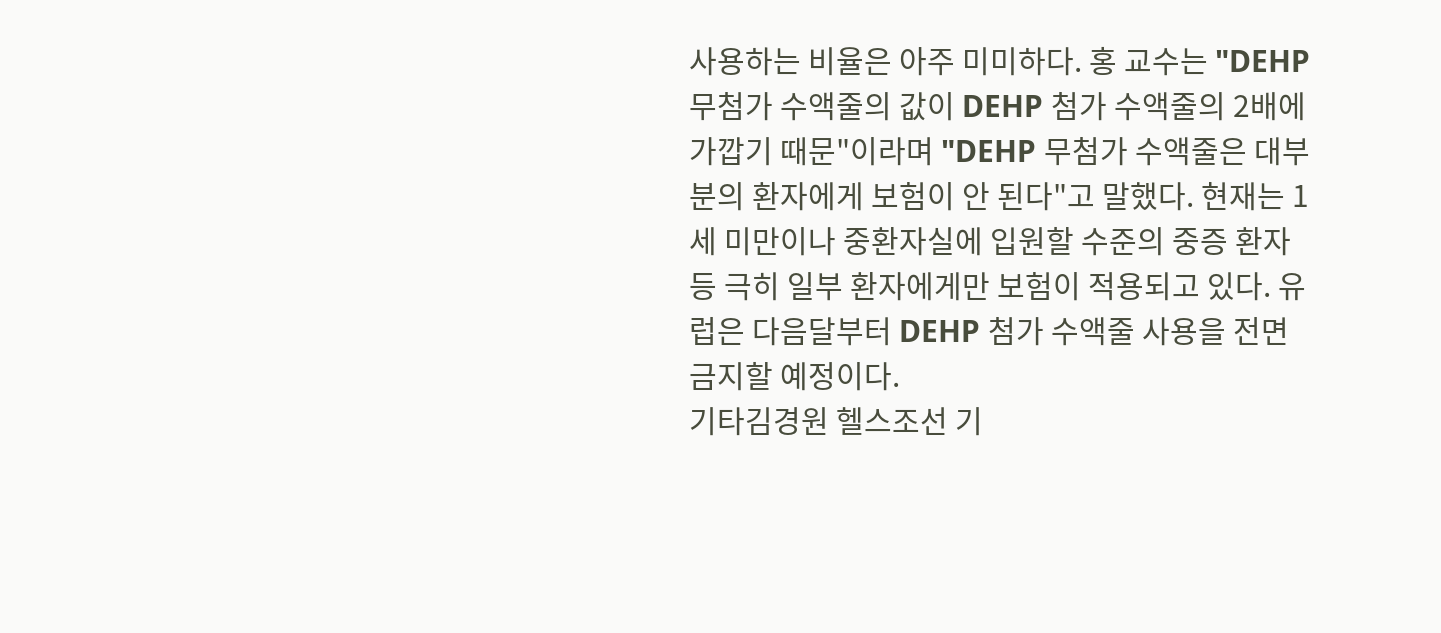사용하는 비율은 아주 미미하다. 홍 교수는 "DEHP 무첨가 수액줄의 값이 DEHP 첨가 수액줄의 2배에 가깝기 때문"이라며 "DEHP 무첨가 수액줄은 대부분의 환자에게 보험이 안 된다"고 말했다. 현재는 1세 미만이나 중환자실에 입원할 수준의 중증 환자 등 극히 일부 환자에게만 보험이 적용되고 있다. 유럽은 다음달부터 DEHP 첨가 수액줄 사용을 전면 금지할 예정이다.
기타김경원 헬스조선 기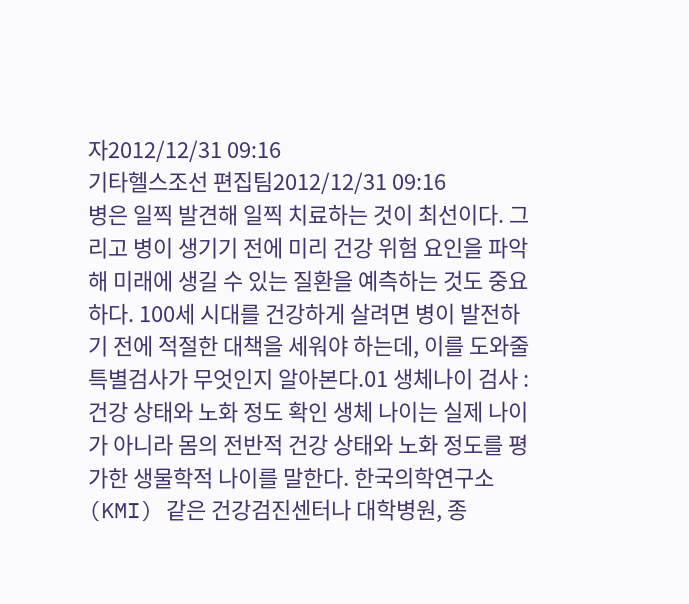자2012/12/31 09:16
기타헬스조선 편집팀2012/12/31 09:16
병은 일찍 발견해 일찍 치료하는 것이 최선이다. 그리고 병이 생기기 전에 미리 건강 위험 요인을 파악해 미래에 생길 수 있는 질환을 예측하는 것도 중요하다. 100세 시대를 건강하게 살려면 병이 발전하기 전에 적절한 대책을 세워야 하는데, 이를 도와줄 특별검사가 무엇인지 알아본다.01 생체나이 검사 : 건강 상태와 노화 정도 확인 생체 나이는 실제 나이가 아니라 몸의 전반적 건강 상태와 노화 정도를 평가한 생물학적 나이를 말한다. 한국의학연구소(KMI) 같은 건강검진센터나 대학병원, 종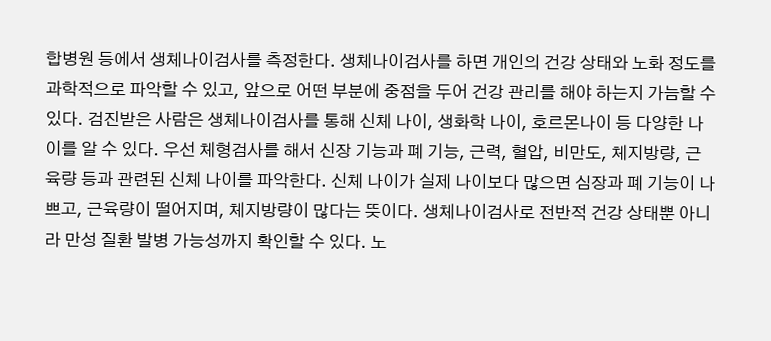합병원 등에서 생체나이검사를 측정한다. 생체나이검사를 하면 개인의 건강 상태와 노화 정도를 과학적으로 파악할 수 있고, 앞으로 어떤 부분에 중점을 두어 건강 관리를 해야 하는지 가늠할 수 있다. 검진받은 사람은 생체나이검사를 통해 신체 나이, 생화학 나이, 호르몬나이 등 다양한 나이를 알 수 있다. 우선 체형검사를 해서 신장 기능과 폐 기능, 근력, 혈압, 비만도, 체지방량, 근육량 등과 관련된 신체 나이를 파악한다. 신체 나이가 실제 나이보다 많으면 심장과 폐 기능이 나쁘고, 근육량이 떨어지며, 체지방량이 많다는 뜻이다. 생체나이검사로 전반적 건강 상태뿐 아니라 만성 질환 발병 가능성까지 확인할 수 있다. 노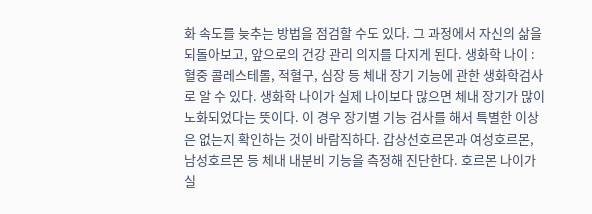화 속도를 늦추는 방법을 점검할 수도 있다. 그 과정에서 자신의 삶을 되돌아보고, 앞으로의 건강 관리 의지를 다지게 된다. 생화학 나이 : 혈중 콜레스테롤, 적혈구, 심장 등 체내 장기 기능에 관한 생화학검사로 알 수 있다. 생화학 나이가 실제 나이보다 많으면 체내 장기가 많이 노화되었다는 뜻이다. 이 경우 장기별 기능 검사를 해서 특별한 이상은 없는지 확인하는 것이 바람직하다. 갑상선호르몬과 여성호르몬, 남성호르몬 등 체내 내분비 기능을 측정해 진단한다. 호르몬 나이가 실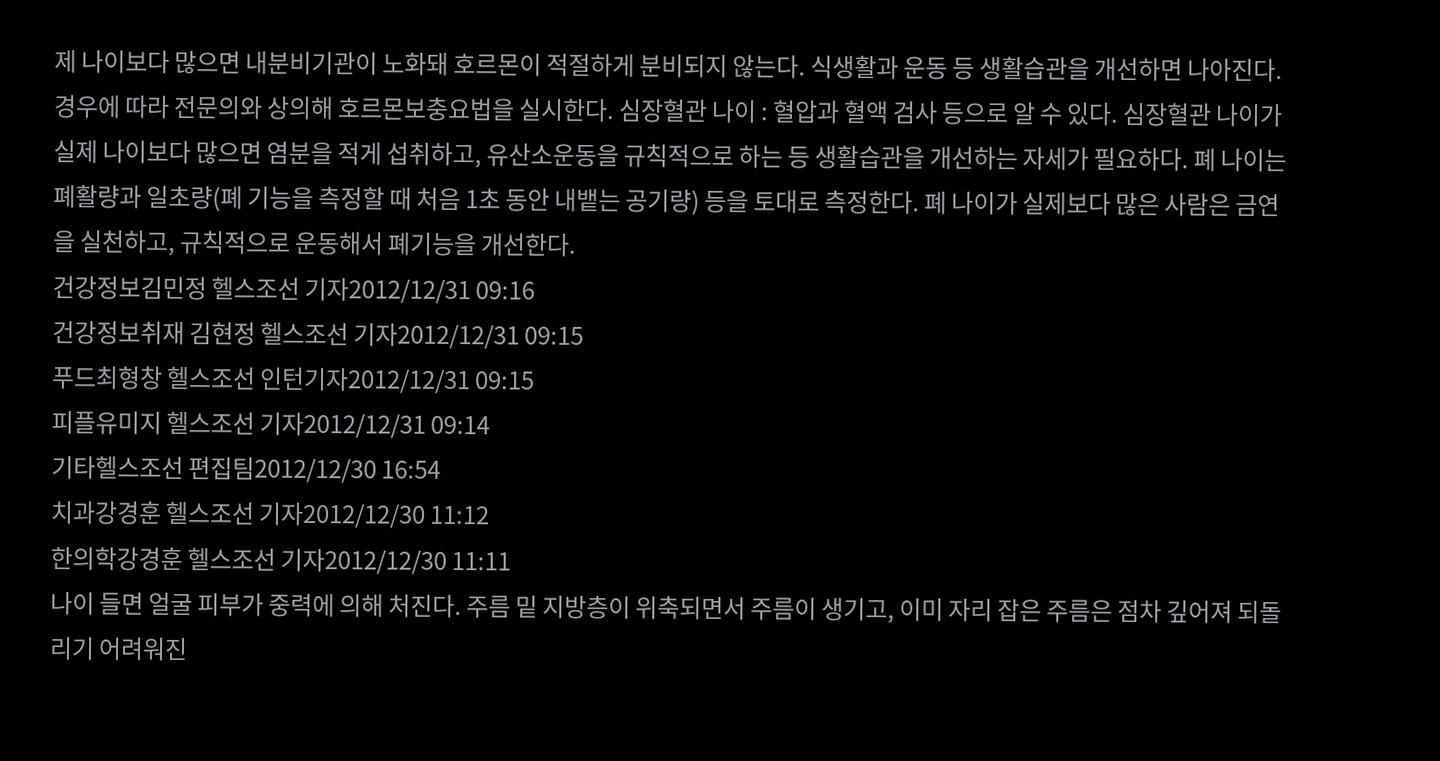제 나이보다 많으면 내분비기관이 노화돼 호르몬이 적절하게 분비되지 않는다. 식생활과 운동 등 생활습관을 개선하면 나아진다. 경우에 따라 전문의와 상의해 호르몬보충요법을 실시한다. 심장혈관 나이 : 혈압과 혈액 검사 등으로 알 수 있다. 심장혈관 나이가 실제 나이보다 많으면 염분을 적게 섭취하고, 유산소운동을 규칙적으로 하는 등 생활습관을 개선하는 자세가 필요하다. 폐 나이는 폐활량과 일초량(폐 기능을 측정할 때 처음 1초 동안 내뱉는 공기량) 등을 토대로 측정한다. 폐 나이가 실제보다 많은 사람은 금연을 실천하고, 규칙적으로 운동해서 폐기능을 개선한다.
건강정보김민정 헬스조선 기자2012/12/31 09:16
건강정보취재 김현정 헬스조선 기자2012/12/31 09:15
푸드최형창 헬스조선 인턴기자2012/12/31 09:15
피플유미지 헬스조선 기자2012/12/31 09:14
기타헬스조선 편집팀2012/12/30 16:54
치과강경훈 헬스조선 기자2012/12/30 11:12
한의학강경훈 헬스조선 기자2012/12/30 11:11
나이 들면 얼굴 피부가 중력에 의해 처진다. 주름 밑 지방층이 위축되면서 주름이 생기고, 이미 자리 잡은 주름은 점차 깊어져 되돌리기 어려워진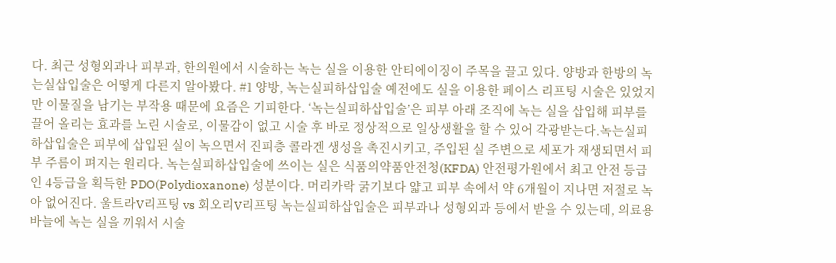다. 최근 성형외과나 피부과, 한의원에서 시술하는 녹는 실을 이용한 안티에이징이 주목을 끌고 있다. 양방과 한방의 녹는실삽입술은 어떻게 다른지 알아봤다. #1 양방, 녹는실피하삽입술 예전에도 실을 이용한 페이스 리프팅 시술은 있었지만 이물질을 남기는 부작용 때문에 요즘은 기피한다. ‘녹는실피하삽입술’은 피부 아래 조직에 녹는 실을 삽입해 피부를 끌어 올리는 효과를 노린 시술로, 이물감이 없고 시술 후 바로 정상적으로 일상생활을 할 수 있어 각광받는다.녹는실피하삽입술은 피부에 삽입된 실이 녹으면서 진피층 콜라겐 생성을 촉진시키고, 주입된 실 주변으로 세포가 재생되면서 피부 주름이 펴지는 원리다. 녹는실피하삽입술에 쓰이는 실은 식품의약품안전청(KFDA) 안전평가원에서 최고 안전 등급인 4등급을 획득한 PDO(Polydioxanone) 성분이다. 머리카락 굵기보다 얇고 피부 속에서 약 6개월이 지나면 저절로 녹아 없어진다. 울트라V리프팅 vs 회오리V리프팅 녹는실피하삽입술은 피부과나 성형외과 등에서 받을 수 있는데, 의료용 바늘에 녹는 실을 끼워서 시술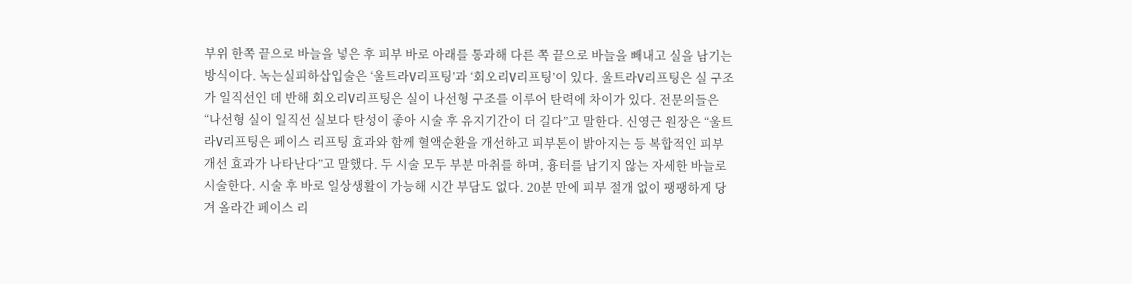부위 한쪽 끝으로 바늘을 넣은 후 피부 바로 아래를 통과해 다른 쪽 끝으로 바늘을 빼내고 실을 남기는 방식이다. 녹는실피하삽입술은 ‘울트라V리프팅’과 ‘회오리V리프팅’이 있다. 울트라V리프팅은 실 구조가 일직선인 데 반해 회오리V리프팅은 실이 나선형 구조를 이루어 탄력에 차이가 있다. 전문의들은 “나선형 실이 일직선 실보다 탄성이 좋아 시술 후 유지기간이 더 길다”고 말한다. 신영근 원장은 “울트라V리프팅은 페이스 리프팅 효과와 함께 혈액순환을 개선하고 피부톤이 밝아지는 등 복합적인 피부 개선 효과가 나타난다”고 말했다. 두 시술 모두 부분 마취를 하며, 흉터를 남기지 않는 자세한 바늘로 시술한다. 시술 후 바로 일상생활이 가능해 시간 부담도 없다. 20분 만에 피부 절개 없이 팽팽하게 당겨 올라간 페이스 리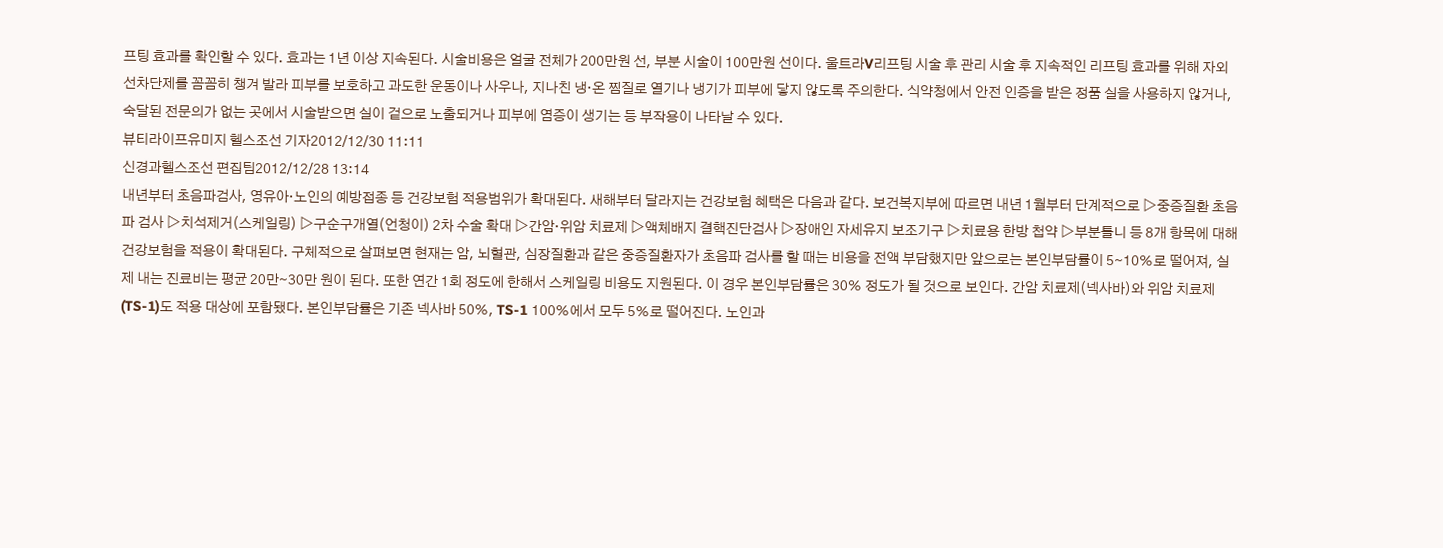프팅 효과를 확인할 수 있다. 효과는 1년 이상 지속된다. 시술비용은 얼굴 전체가 200만원 선, 부분 시술이 100만원 선이다. 울트라V리프팅 시술 후 관리 시술 후 지속적인 리프팅 효과를 위해 자외선차단제를 꼼꼼히 챙겨 발라 피부를 보호하고 과도한 운동이나 사우나, 지나친 냉·온 찜질로 열기나 냉기가 피부에 닿지 않도록 주의한다. 식약청에서 안전 인증을 받은 정품 실을 사용하지 않거나, 숙달된 전문의가 없는 곳에서 시술받으면 실이 겉으로 노출되거나 피부에 염증이 생기는 등 부작용이 나타날 수 있다.
뷰티라이프유미지 헬스조선 기자2012/12/30 11:11
신경과헬스조선 편집팀2012/12/28 13:14
내년부터 초음파검사, 영유아·노인의 예방접종 등 건강보험 적용범위가 확대된다. 새해부터 달라지는 건강보험 혜택은 다음과 같다. 보건복지부에 따르면 내년 1월부터 단계적으로 ▷중증질환 초음파 검사 ▷치석제거(스케일링) ▷구순구개열(언청이) 2차 수술 확대 ▷간암·위암 치료제 ▷액체배지 결핵진단검사 ▷장애인 자세유지 보조기구 ▷치료용 한방 첩약 ▷부분틀니 등 8개 항목에 대해 건강보험을 적용이 확대된다. 구체적으로 살펴보면 현재는 암, 뇌혈관, 심장질환과 같은 중증질환자가 초음파 검사를 할 때는 비용을 전액 부담했지만 앞으로는 본인부담률이 5∼10%로 떨어져, 실제 내는 진료비는 평균 20만∼30만 원이 된다. 또한 연간 1회 정도에 한해서 스케일링 비용도 지원된다. 이 경우 본인부담률은 30% 정도가 될 것으로 보인다. 간암 치료제(넥사바)와 위암 치료제(TS-1)도 적용 대상에 포함됐다. 본인부담률은 기존 넥사바 50%, TS-1 100%에서 모두 5%로 떨어진다. 노인과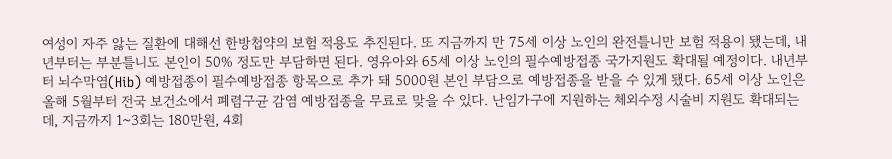여성이 자주 앓는 질환에 대해선 한방첩약의 보험 적용도 추진된다. 또 지금까지 만 75세 이상 노인의 완전틀니만 보험 적용이 됐는데, 내년부터는 부분틀니도 본인이 50% 정도만 부담하면 된다. 영유아와 65세 이상 노인의 필수예방접종 국가지원도 확대될 예정이다. 내년부터 뇌수막염(Hib) 예방접종이 필수예방접종 항목으로 추가 돼 5000원 본인 부담으로 예방접종을 받을 수 있게 됐다. 65세 이상 노인은 올해 5월부터 전국 보건소에서 폐렴구균 감염 예방접종을 무료로 맞을 수 있다. 난임가구에 지원하는 체외수정 시술비 지원도 확대되는데, 지금까지 1~3회는 180만원, 4회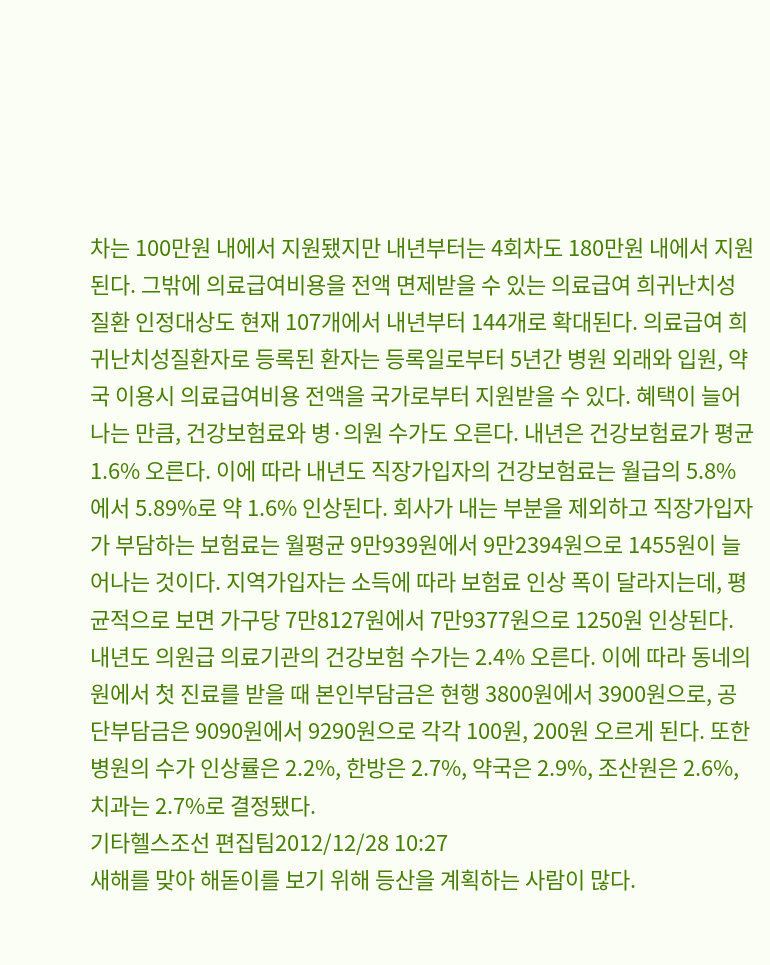차는 100만원 내에서 지원됐지만 내년부터는 4회차도 180만원 내에서 지원된다. 그밖에 의료급여비용을 전액 면제받을 수 있는 의료급여 희귀난치성질환 인정대상도 현재 107개에서 내년부터 144개로 확대된다. 의료급여 희귀난치성질환자로 등록된 환자는 등록일로부터 5년간 병원 외래와 입원, 약국 이용시 의료급여비용 전액을 국가로부터 지원받을 수 있다. 혜택이 늘어나는 만큼, 건강보험료와 병·의원 수가도 오른다. 내년은 건강보험료가 평균 1.6% 오른다. 이에 따라 내년도 직장가입자의 건강보험료는 월급의 5.8%에서 5.89%로 약 1.6% 인상된다. 회사가 내는 부분을 제외하고 직장가입자가 부담하는 보험료는 월평균 9만939원에서 9만2394원으로 1455원이 늘어나는 것이다. 지역가입자는 소득에 따라 보험료 인상 폭이 달라지는데, 평균적으로 보면 가구당 7만8127원에서 7만9377원으로 1250원 인상된다. 내년도 의원급 의료기관의 건강보험 수가는 2.4% 오른다. 이에 따라 동네의원에서 첫 진료를 받을 때 본인부담금은 현행 3800원에서 3900원으로, 공단부담금은 9090원에서 9290원으로 각각 100원, 200원 오르게 된다. 또한 병원의 수가 인상률은 2.2%, 한방은 2.7%, 약국은 2.9%, 조산원은 2.6%, 치과는 2.7%로 결정됐다.
기타헬스조선 편집팀2012/12/28 10:27
새해를 맞아 해돋이를 보기 위해 등산을 계획하는 사람이 많다.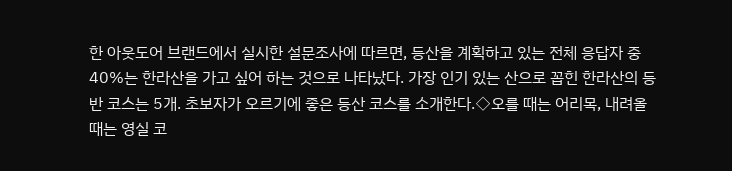한 아웃도어 브랜드에서 실시한 설문조사에 따르면, 등산을 계획하고 있는 전체 응답자 중 40%는 한라산을 가고 싶어 하는 것으로 나타났다. 가장 인기 있는 산으로 꼽힌 한라산의 등반 코스는 5개. 초보자가 오르기에 좋은 등산 코스를 소개한다.◇오를 때는 어리목, 내려올 때는 영실 코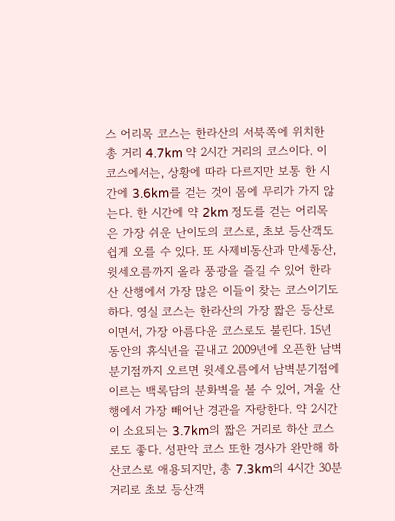스 어리목 코스는 한라산의 서북쪽에 위치한 총 거리 4.7km 약 2시간 거리의 코스이다. 이 코스에서는, 상황에 따라 다르지만 보통 한 시간에 3.6km를 걷는 것이 몸에 무리가 가지 않는다. 한 시간에 약 2km 정도를 걷는 어리목은 가장 쉬운 난이도의 코스로, 초보 등산객도 쉽게 오를 수 있다. 또 사제비동산과 만세동산, 윗세오름까지 올라 풍광을 즐길 수 있어 한라산 산행에서 가장 많은 이들이 찾는 코스이기도 하다. 영실 코스는 한라산의 가장 짧은 등산로이면서, 가장 아름다운 코스로도 불린다. 15년 동안의 휴식년을 끝내고 2009년에 오픈한 남벽분기점까지 오르면 윗세오름에서 남벽분기점에 이르는 백록담의 분화벽을 볼 수 있어, 겨울 산행에서 가장 빼어난 경관을 자랑한다. 약 2시간이 소요되는 3.7km의 짧은 거리로 하산 코스로도 좋다. 성판악 코스 또한 경사가 완만해 하산코스로 애용되지만, 총 7.3km의 4시간 30분 거리로 초보 등산객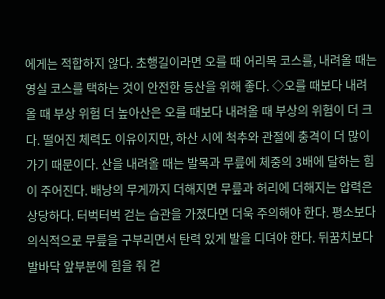에게는 적합하지 않다. 초행길이라면 오를 때 어리목 코스를, 내려올 때는 영실 코스를 택하는 것이 안전한 등산을 위해 좋다. ◇오를 때보다 내려올 때 부상 위험 더 높아산은 오를 때보다 내려올 때 부상의 위험이 더 크다. 떨어진 체력도 이유이지만, 하산 시에 척추와 관절에 충격이 더 많이 가기 때문이다. 산을 내려올 때는 발목과 무릎에 체중의 3배에 달하는 힘이 주어진다. 배낭의 무게까지 더해지면 무릎과 허리에 더해지는 압력은 상당하다. 터벅터벅 걷는 습관을 가졌다면 더욱 주의해야 한다. 평소보다 의식적으로 무릎을 구부리면서 탄력 있게 발을 디뎌야 한다. 뒤꿈치보다 발바닥 앞부분에 힘을 줘 걷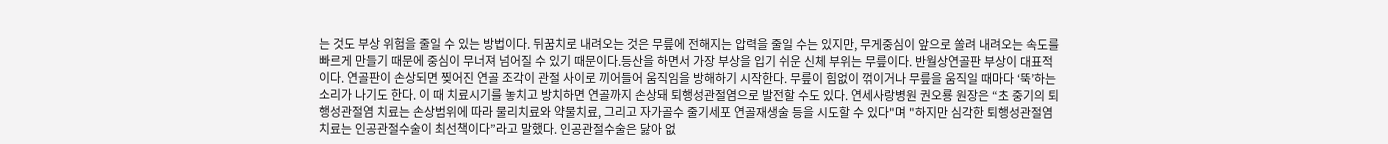는 것도 부상 위험을 줄일 수 있는 방법이다. 뒤꿈치로 내려오는 것은 무릎에 전해지는 압력을 줄일 수는 있지만, 무게중심이 앞으로 쏠려 내려오는 속도를 빠르게 만들기 때문에 중심이 무너져 넘어질 수 있기 때문이다.등산을 하면서 가장 부상을 입기 쉬운 신체 부위는 무릎이다. 반월상연골판 부상이 대표적이다. 연골판이 손상되면 찢어진 연골 조각이 관절 사이로 끼어들어 움직임을 방해하기 시작한다. 무릎이 힘없이 꺾이거나 무릎을 움직일 때마다 ‘뚝’하는 소리가 나기도 한다. 이 때 치료시기를 놓치고 방치하면 연골까지 손상돼 퇴행성관절염으로 발전할 수도 있다. 연세사랑병원 권오룡 원장은 “초 중기의 퇴행성관절염 치료는 손상범위에 따라 물리치료와 약물치료, 그리고 자가골수 줄기세포 연골재생술 등을 시도할 수 있다"며 "하지만 심각한 퇴행성관절염 치료는 인공관절수술이 최선책이다”라고 말했다. 인공관절수술은 닳아 없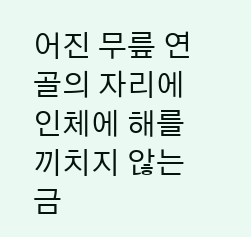어진 무릎 연골의 자리에 인체에 해를 끼치지 않는 금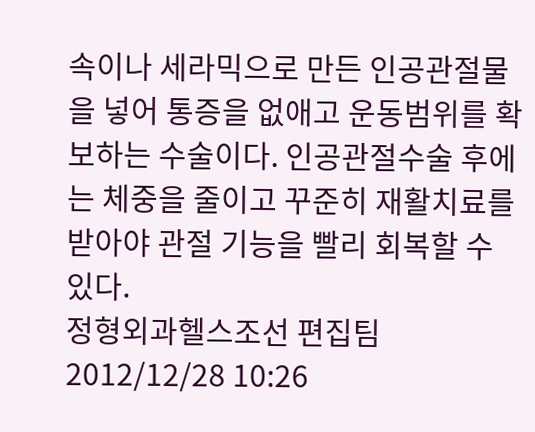속이나 세라믹으로 만든 인공관절물을 넣어 통증을 없애고 운동범위를 확보하는 수술이다. 인공관절수술 후에는 체중을 줄이고 꾸준히 재활치료를 받아야 관절 기능을 빨리 회복할 수 있다.
정형외과헬스조선 편집팀2012/12/28 10:26